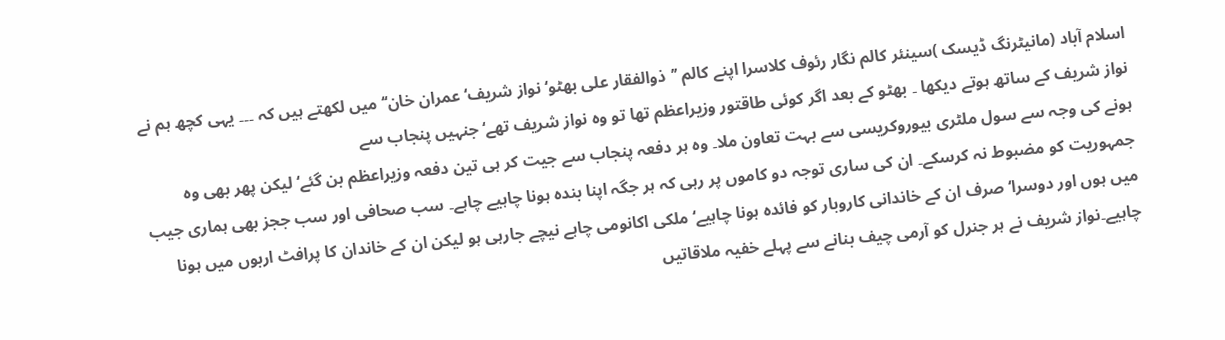اسلام آباد (مانیٹرنگ ڈیسک )سینئر کالم نگار رئوف کلاسرا اپنے کالم ’’ذوالفقار علی بھٹو‘ نواز شریف‘ عمران خان‘‘ میں لکھتے ہیں کہ ۔۔۔ یہی کچھ ہم نے نواز شریف کے ساتھ ہوتے دیکھا ۔ بھٹو کے بعد اگر کوئی طاقتور وزیراعظم تھا تو وہ نواز شریف تھے‘ جنہیں پنجاب سے
ہونے کی وجہ سے سول ملٹری بیوروکریسی سے بہت تعاون ملا۔ وہ ہر دفعہ پنجاب سے جیت کر ہی تین دفعہ وزیراعظم بن گئے‘ لیکن پھر بھی وہ جمہوریت کو مضبوط نہ کرسکے۔ ان کی ساری توجہ دو کاموں پر رہی کہ ہر جگہ اپنا بندہ ہونا چاہیے چاہے۔ سب صحافی اور سب ججز بھی ہماری جیب میں ہوں اور دوسرا‘ صرف ان کے خاندانی کاروبار کو فائدہ ہونا چاہیے‘ ملکی اکانومی چاہے نیچے جارہی ہو لیکن ان کے خاندان کا پرافٹ اربوں میں ہونا چاہیے۔نواز شریف نے ہر جنرل کو آرمی چیف بنانے سے پہلے خفیہ ملاقاتیں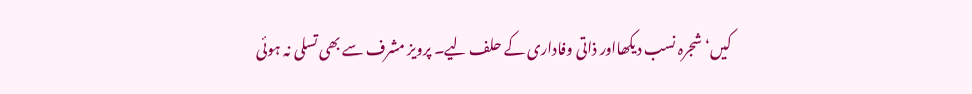کیں‘شجرہ نسب دیکھااور ذاتی وفاداری کے حلف لیے۔ پرویز مشرف سے بھی تسلی نہ ہوئی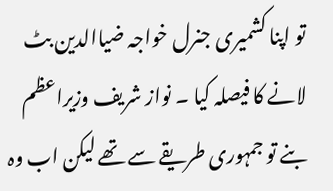تو اپنا کشمیری جنرل خواجہ ضیاالدین بٹ لانے کا فیصلہ کیا ۔ نواز شریف وزیراعظم بنے تو جمہوری طریقے سے تھے لیکن اب وہ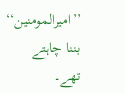’’امیرالمومنین‘‘ بننا چاہتے تھے۔